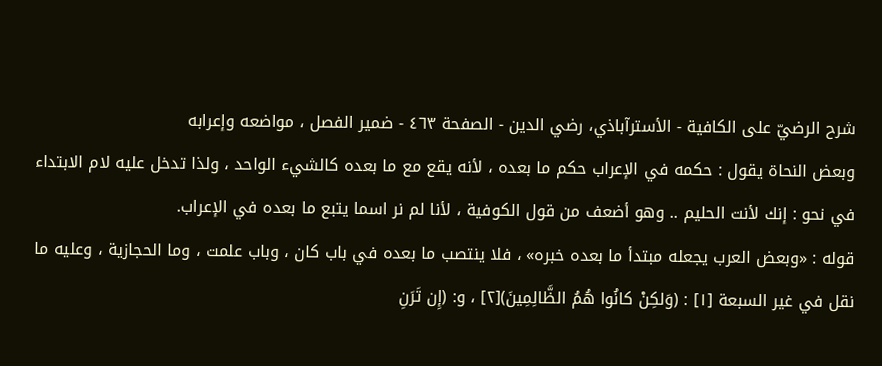شرح الرضيّ على الكافية - الأسترآباذي، رضي الدين - الصفحة ٤٦٣ - ضمير الفصل ، مواضعه وإعرابه
وبعض النحاة يقول : حكمه في الإعراب حكم ما بعده ، لأنه يقع مع ما بعده كالشيء الواحد ، ولذا تدخل عليه لام الابتداء في نحو : إنك لأنت الحليم .. وهو أضعف من قول الكوفية ، لأنا لم نر اسما يتبع ما بعده في الإعراب.
قوله : «وبعض العرب يجعله مبتدأ ما بعده خبره» ، فلا ينتصب ما بعده في باب كان ، وباب علمت ، وما الحجازية ، وعليه ما نقل في غير السبعة [١] : (وَلكِنْ كانُوا هُمُ الظَّالِمِينَ)[٢] ، و: (إِن تَرَنِ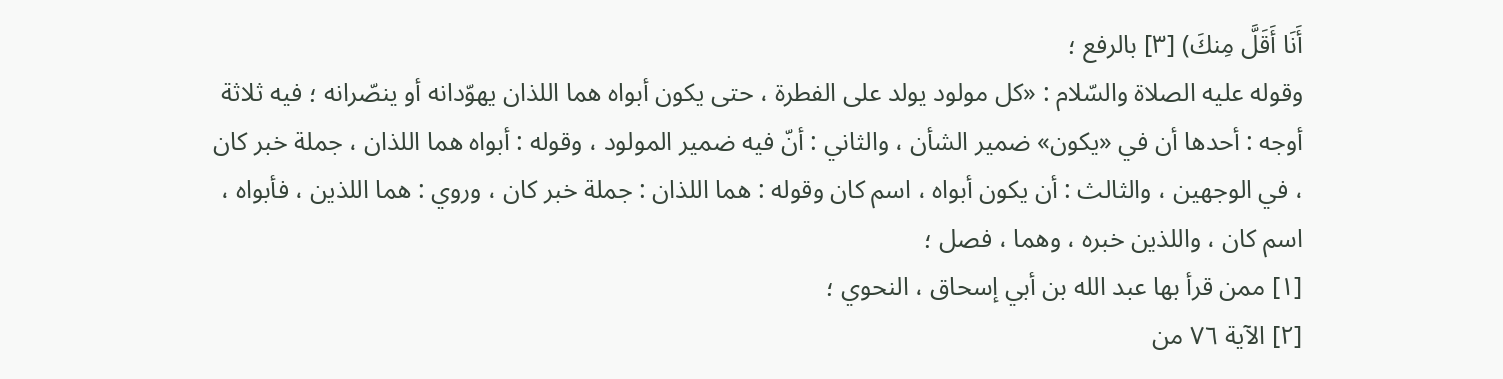أَنَا أَقَلَّ مِنكَ) [٣] بالرفع ؛
وقوله عليه الصلاة والسّلام : «كل مولود يولد على الفطرة ، حتى يكون أبواه هما اللذان يهوّدانه أو ينصّرانه ؛ فيه ثلاثة أوجه : أحدها أن في «يكون» ضمير الشأن ، والثاني : أنّ فيه ضمير المولود ، وقوله : أبواه هما اللذان ، جملة خبر كان ، في الوجهين ، والثالث : أن يكون أبواه ، اسم كان وقوله : هما اللذان : جملة خبر كان ، وروي : هما اللذين ، فأبواه ، اسم كان ، واللذين خبره ، وهما ، فصل ؛
[١] ممن قرأ بها عبد الله بن أبي إسحاق ، النحوي ؛
[٢] الآية ٧٦ من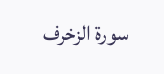سورة الزخرف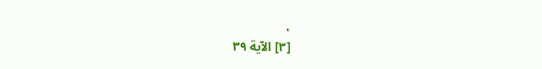،
[٣] الآية ٣٩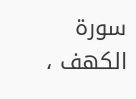سورة الكهف ،